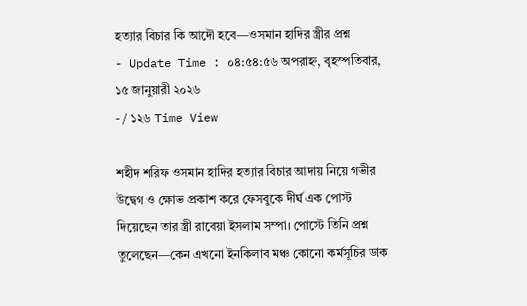হত্যার বিচার কি আদৌ হবে—ওসমান হাদির স্ত্রীর প্রশ্ন
- Update Time : ০৪:৫৪:৫৬ অপরাহ্ন, বৃহস্পতিবার, ১৫ জানুয়ারী ২০২৬
- / ১২৬ Time View

শহীদ শরিফ ওসমান হাদির হত্যার বিচার আদায় নিয়ে গভীর উদ্বেগ ও ক্ষোভ প্রকাশ করে ফেসবুকে দীর্ঘ এক পোস্ট দিয়েছেন তার স্ত্রী রাবেয়া ইসলাম সম্পা। পোস্টে তিনি প্রশ্ন তুলেছেন—কেন এখনো ইনকিলাব মঞ্চ কোনো কর্মসূচির ডাক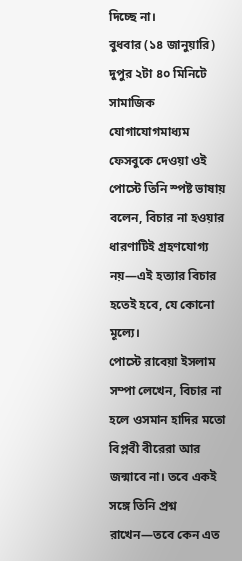দিচ্ছে না।
বুধবার (১৪ জানুয়ারি) দুপুর ২টা ৪০ মিনিটে সামাজিক যোগাযোগমাধ্যম ফেসবুকে দেওয়া ওই পোস্টে তিনি স্পষ্ট ভাষায় বলেন, বিচার না হওয়ার ধারণাটিই গ্রহণযোগ্য নয়—এই হত্যার বিচার হতেই হবে, যে কোনো মূল্যে।
পোস্টে রাবেয়া ইসলাম সম্পা লেখেন, বিচার না হলে ওসমান হাদির মতো বিপ্লবী বীরেরা আর জন্মাবে না। তবে একই সঙ্গে তিনি প্রশ্ন রাখেন—তবে কেন এত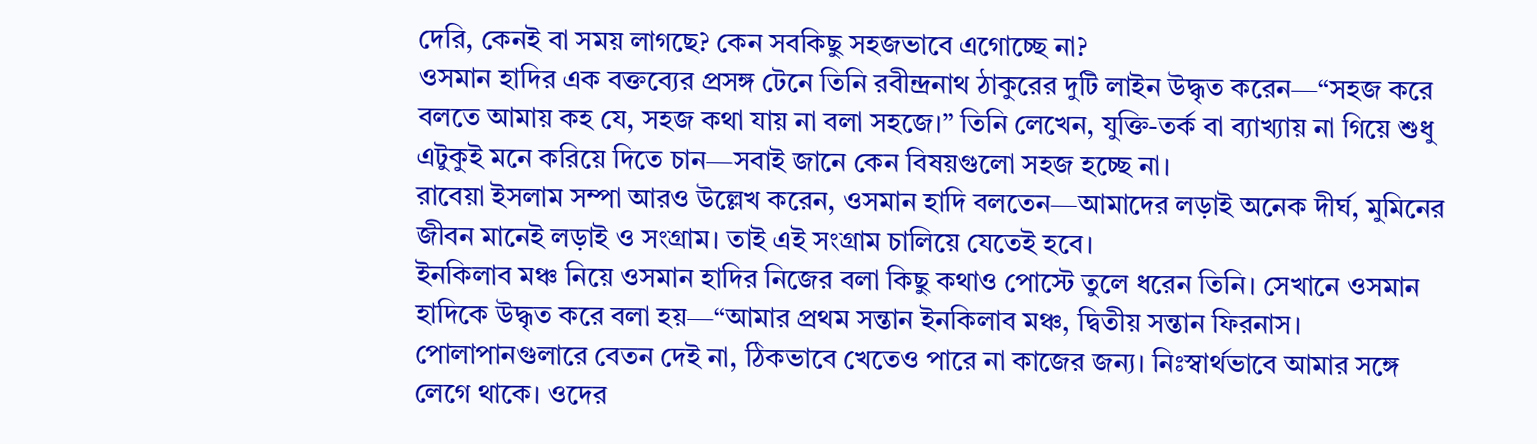দেরি, কেনই বা সময় লাগছে? কেন সবকিছু সহজভাবে এগোচ্ছে না?
ওসমান হাদির এক বক্তব্যের প্রসঙ্গ টেনে তিনি রবীন্দ্রনাথ ঠাকুরের দুটি লাইন উদ্ধৃত করেন—“সহজ করে বলতে আমায় কহ যে, সহজ কথা যায় না বলা সহজে।” তিনি লেখেন, যুক্তি-তর্ক বা ব্যাখ্যায় না গিয়ে শুধু এটুকুই মনে করিয়ে দিতে চান—সবাই জানে কেন বিষয়গুলো সহজ হচ্ছে না।
রাবেয়া ইসলাম সম্পা আরও উল্লেখ করেন, ওসমান হাদি বলতেন—আমাদের লড়াই অনেক দীর্ঘ, মুমিনের জীবন মানেই লড়াই ও সংগ্রাম। তাই এই সংগ্রাম চালিয়ে যেতেই হবে।
ইনকিলাব মঞ্চ নিয়ে ওসমান হাদির নিজের বলা কিছু কথাও পোস্টে তুলে ধরেন তিনি। সেখানে ওসমান হাদিকে উদ্ধৃত করে বলা হয়—“আমার প্রথম সন্তান ইনকিলাব মঞ্চ, দ্বিতীয় সন্তান ফিরনাস। পোলাপানগুলারে বেতন দেই না, ঠিকভাবে খেতেও পারে না কাজের জন্য। নিঃস্বার্থভাবে আমার সঙ্গে লেগে থাকে। ওদের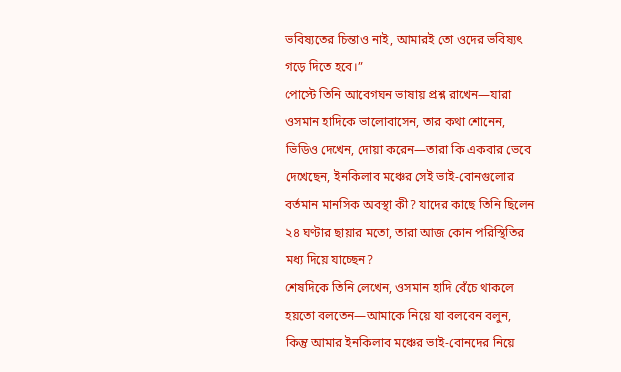ভবিষ্যতের চিন্তাও নাই, আমারই তো ওদের ভবিষ্যৎ গড়ে দিতে হবে।”
পোস্টে তিনি আবেগঘন ভাষায় প্রশ্ন রাখেন—যারা ওসমান হাদিকে ভালোবাসেন, তার কথা শোনেন, ভিডিও দেখেন, দোয়া করেন—তারা কি একবার ভেবে দেখেছেন, ইনকিলাব মঞ্চের সেই ভাই-বোনগুলোর বর্তমান মানসিক অবস্থা কী? যাদের কাছে তিনি ছিলেন ২৪ ঘণ্টার ছায়ার মতো, তারা আজ কোন পরিস্থিতির মধ্য দিয়ে যাচ্ছেন?
শেষদিকে তিনি লেখেন, ওসমান হাদি বেঁচে থাকলে হয়তো বলতেন—আমাকে নিয়ে যা বলবেন বলুন, কিন্তু আমার ইনকিলাব মঞ্চের ভাই-বোনদের নিয়ে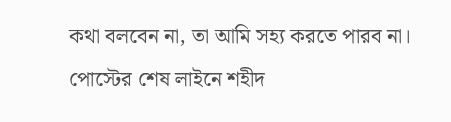কথা বলবেন না, তা আমি সহ্য করতে পারব না।
পোস্টের শেষ লাইনে শহীদ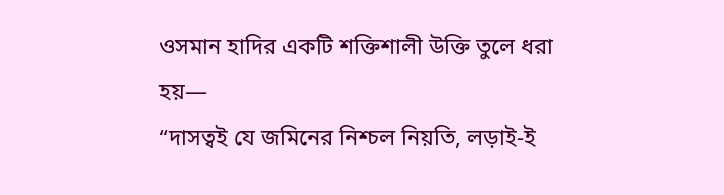ওসমান হাদির একটি শক্তিশালী উক্তি তুলে ধরা হয়—
“দাসত্বই যে জমিনের নিশ্চল নিয়তি, লড়াই-ই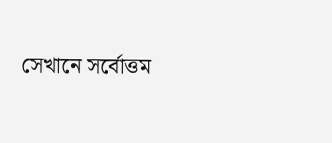সেখানে সর্বোত্তম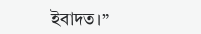ইবাদত।”